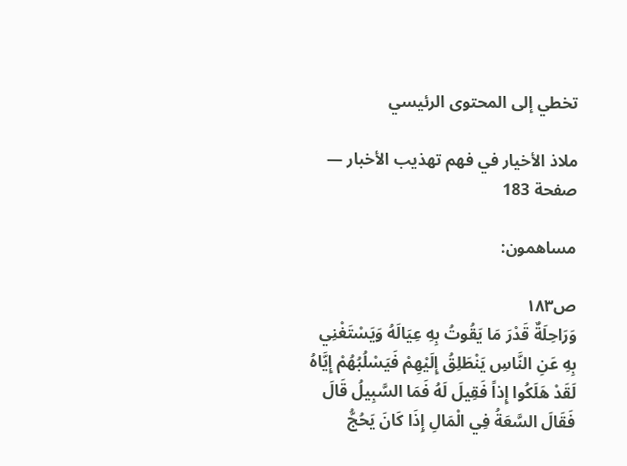تخطي إلى المحتوى الرئيسي

ملاذ الأخيار في فهم تهذيب الأخبار — صفحة 183

مساهمون:

ص١٨٣
وَرَاحِلَةٌ قَدْرَ مَا يَقُوتُ بِهِ عِيَالَهُ وَيَسْتَغْنِي بِهِ عَنِ النَّاسِ يَنْطَلِقُ إِلَيْهِمْ فَيَسْلُبُهُمْ إِيَّاهُ لَقَدْ هَلَكُوا إِذاً فَقِيلَ لَهُ فَمَا السَّبِيلُ قَالَ فَقَالَ السَّعَةُ فِي الْمَالِ إِذَا كَانَ يَحُجُّ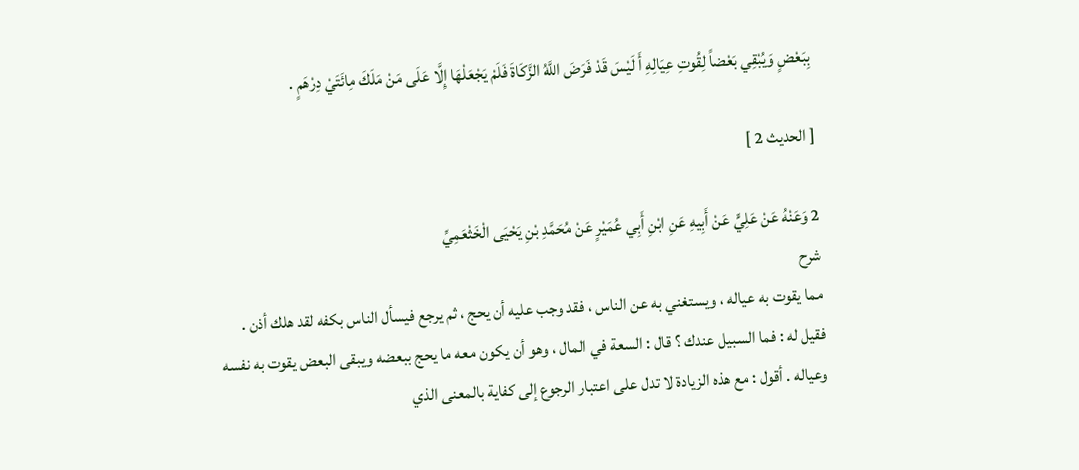بِبَعْضٍ وَيُبْقِي بَعْضاً لِقُوتِ عِيَالِهِ أَ لَيْسَ قَدْ فَرَضَ اللَّهُ الزَّكَاةَ فَلَمْ يَجْعَلْهَا إِلَّا عَلَى مَنْ مَلَكَ مِائَتَيْ دِرْهَمٍ .

[ الحديث 2 ]

2 وَعَنْهُ عَنْ عَلِيٍّ عَنْ أَبِيهِ عَنِ ابْنِ أَبِي عُمَيْرٍ عَنْ مُحَمَّدِ بْنِ يَحْيَى الْخَثْعَمِيِّ
شرح
مما يقوت به عياله ، ويستغني به عن الناس ، فقد وجب عليه أن يحج ، ثم يرجع فيسأل الناس بكفه لقد هلك أذن . فقيل له : فما السبيل عندك ؟ قال : السعة في المال ، وهو أن يكون معه ما يحج ببعضه ويبقى البعض يقوت به نفسه وعياله . أقول : مع هذه الزيادة لا تدل على اعتبار الرجوع إلى كفاية بالمعنى الذي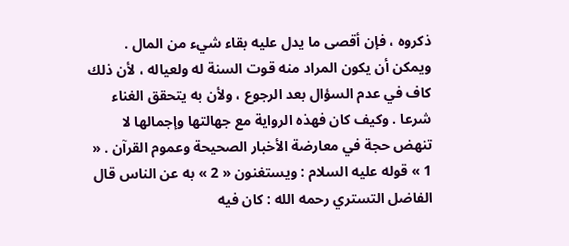ذكروه ، فإن أقصى ما يدل عليه بقاء شيء من المال . ويمكن أن يكون المراد منه قوت السنة له ولعياله ، لأن ذلك كاف في عدم السؤال بعد الرجوع ، ولأن به يتحقق الغناء شرعا . وكيف كان فهذه الرواية مع جهالتها وإجمالها لا تنهض حجة في معارضة الأخبار الصحيحة وعموم القرآن . « 1 » قوله عليه السلام : ويستغنون « 2 » به عن الناس قال الفاضل التستري رحمه الله : كان فيه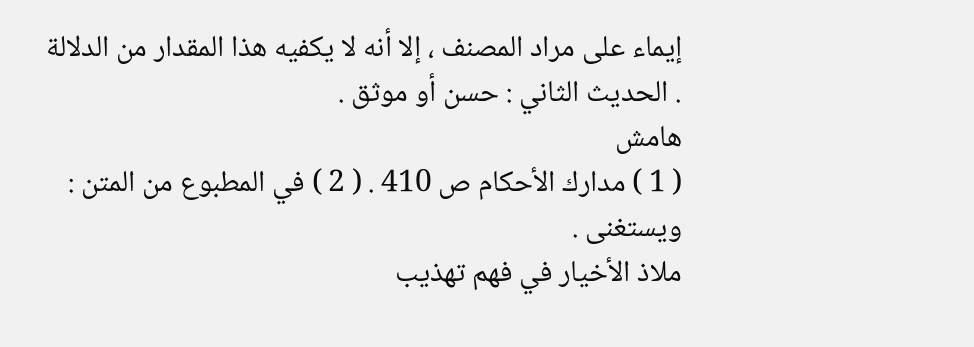إيماء على مراد المصنف ، إلا أنه لا يكفيه هذا المقدار من الدلالة . الحديث الثاني : حسن أو موثق .
هامش
( 1 ) مدارك الأحكام ص 410 . ( 2 ) في المطبوع من المتن : ويستغنى .
ملاذ الأخيار في فهم تهذيب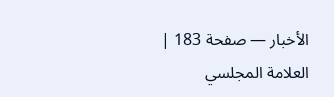الأخبار — صفحة 183 | العلامة المجلسي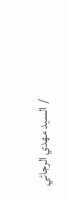/ السيد مهدي الرجائي